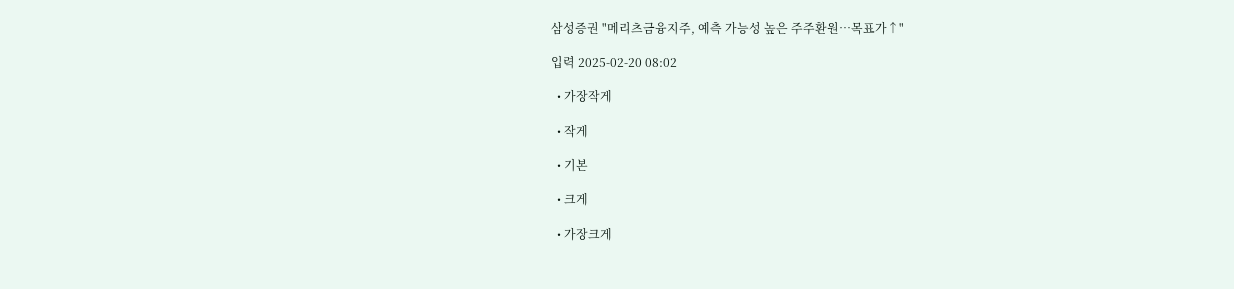삼성증권 "메리츠금융지주, 예측 가능성 높은 주주환원…목표가↑"

입력 2025-02-20 08:02

  • 가장작게

  • 작게

  • 기본

  • 크게

  • 가장크게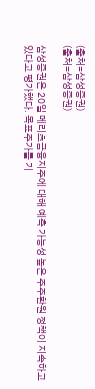(출처=삼성증권)
(출처=삼성증권)

삼성증권은 20일 메리츠금융지주에 대해 예측 가능성 높은 주주환원 정책이 지속하고 있다고 평가했다. 목표주가를 기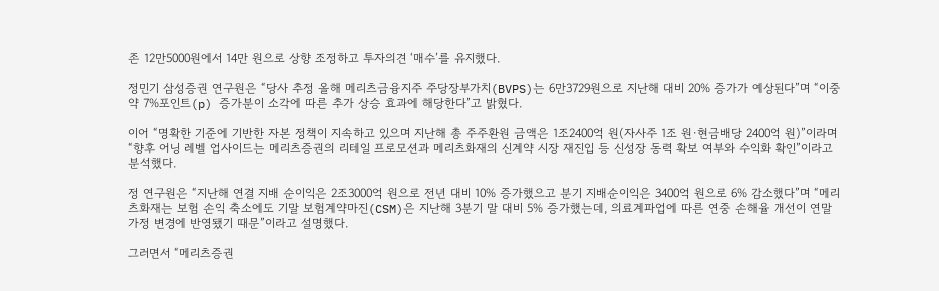존 12만5000원에서 14만 원으로 상향 조정하고 투자의견 ‘매수’를 유지했다.

정민기 삼성증권 연구원은 “당사 추정 올해 메리츠금융지주 주당장부가치(BVPS)는 6만3729원으로 지난해 대비 20% 증가가 예상된다”며 “이중 약 7%포인트(p) 증가분이 소각에 따른 추가 상승 효과에 해당한다”고 밝혔다.

이어 “명확한 기준에 기반한 자본 정책이 지속하고 있으며 지난해 총 주주환원 금액은 1조2400억 원(자사주 1조 원·현금배당 2400억 원)”이라며 “향후 어닝 레벨 업사이드는 메리츠증권의 리테일 프로모션과 메리츠화재의 신계약 시장 재진입 등 신성장 동력 확보 여부와 수익화 확인”이라고 분석했다.

정 연구원은 “지난해 연결 지배 순이익은 2조3000억 원으로 전년 대비 10% 증가했으고 분기 지배순이익은 3400억 원으로 6% 감소했다”며 “메리츠화재는 보험 손익 축소에도 기말 보험계약마진(CSM)은 지난해 3분기 말 대비 5% 증가했는데, 의료계파업에 따른 연중 손해율 개선이 연말 가정 변경에 반영됐기 때문”이라고 설명했다.

그러면서 “메리츠증권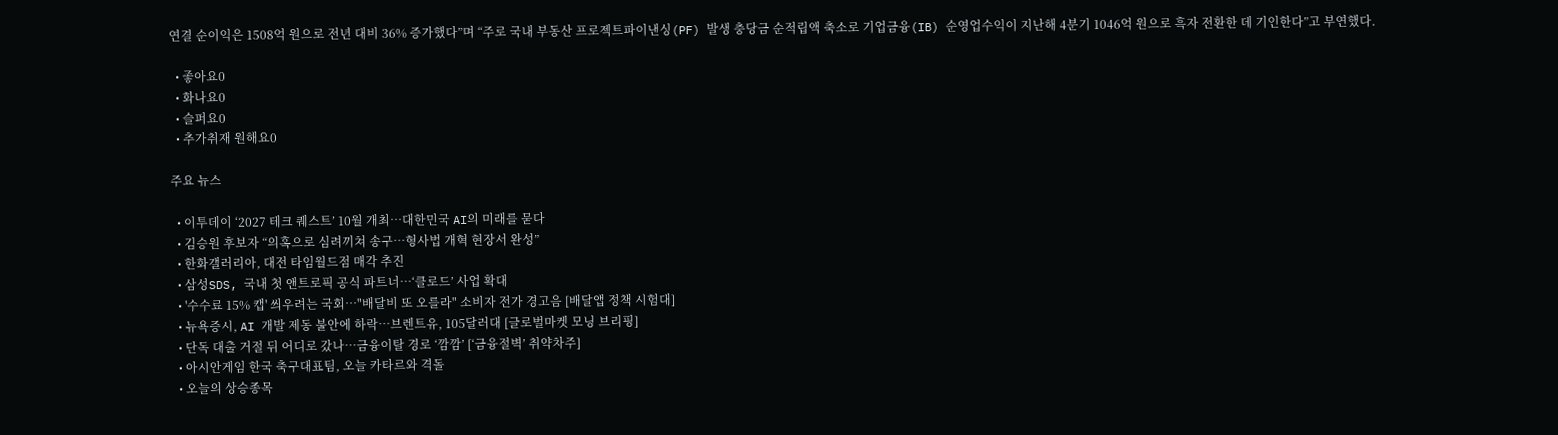연결 순이익은 1508억 원으로 전년 대비 36% 증가했다”며 “주로 국내 부동산 프로젝트파이낸싱(PF) 발생 충당금 순적립액 축소로 기업금융(IB) 순영업수익이 지난해 4분기 1046억 원으로 흑자 전환한 데 기인한다”고 부연했다.

  • 좋아요0
  • 화나요0
  • 슬퍼요0
  • 추가취재 원해요0

주요 뉴스

  • 이투데이 ‘2027 테크 퀘스트’ 10월 개최⋯대한민국 AI의 미래를 묻다
  • 김승원 후보자 “의혹으로 심려끼쳐 송구…형사법 개혁 현장서 완성”
  • 한화갤러리아, 대전 타임월드점 매각 추진
  • 삼성SDS, 국내 첫 앤트로픽 공식 파트너…‘클로드’ 사업 확대
  • '수수료 15% 캡' 씌우려는 국회…"배달비 또 오를라" 소비자 전가 경고음 [배달앱 정책 시험대]
  • 뉴욕증시, AI 개발 제동 불안에 하락⋯브렌트유, 105달러대 [글로벌마켓 모닝 브리핑]
  • 단독 대출 거절 뒤 어디로 갔나⋯금융이탈 경로 ‘깜깜’ [‘금융절벽’ 취약차주]
  • 아시안게임 한국 축구대표팀, 오늘 카타르와 격돌
  • 오늘의 상승종목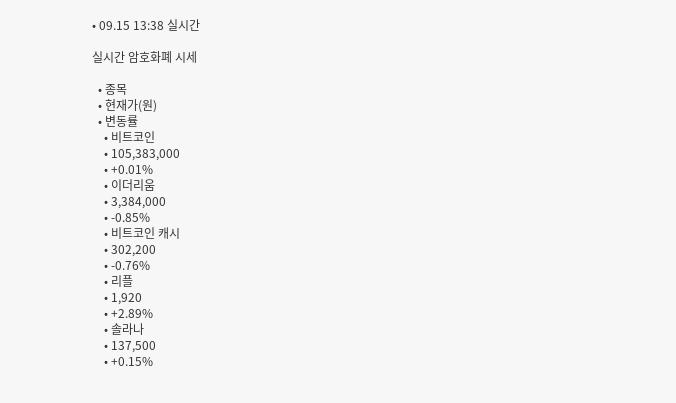• 09.15 13:38 실시간

실시간 암호화폐 시세

  • 종목
  • 현재가(원)
  • 변동률
    • 비트코인
    • 105,383,000
    • +0.01%
    • 이더리움
    • 3,384,000
    • -0.85%
    • 비트코인 캐시
    • 302,200
    • -0.76%
    • 리플
    • 1,920
    • +2.89%
    • 솔라나
    • 137,500
    • +0.15%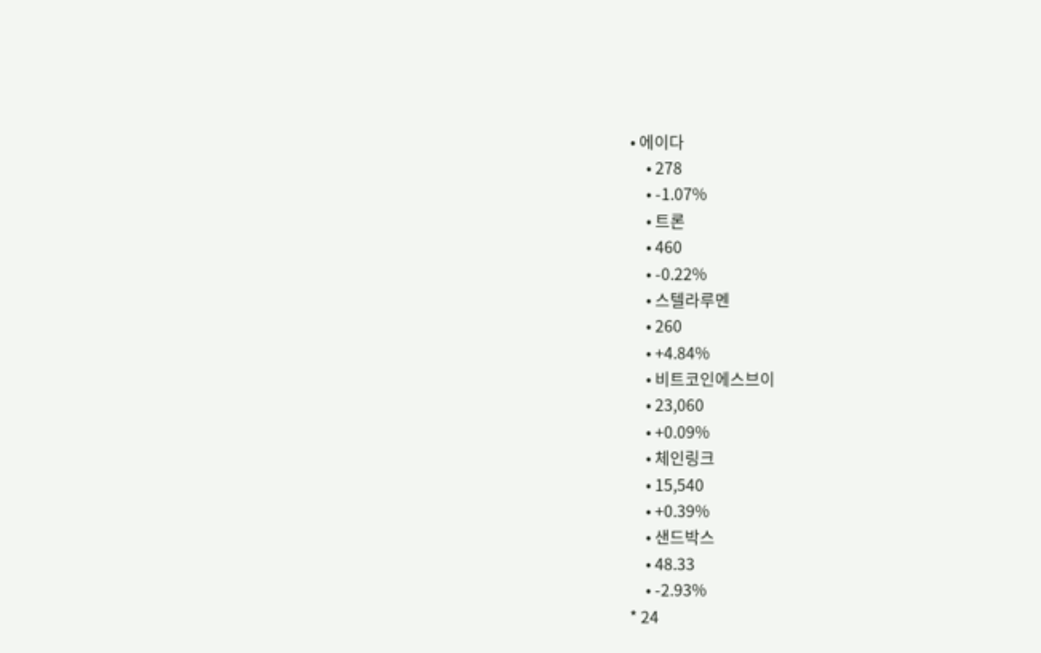• 에이다
    • 278
    • -1.07%
    • 트론
    • 460
    • -0.22%
    • 스텔라루멘
    • 260
    • +4.84%
    • 비트코인에스브이
    • 23,060
    • +0.09%
    • 체인링크
    • 15,540
    • +0.39%
    • 샌드박스
    • 48.33
    • -2.93%
* 24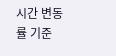시간 변동률 기준